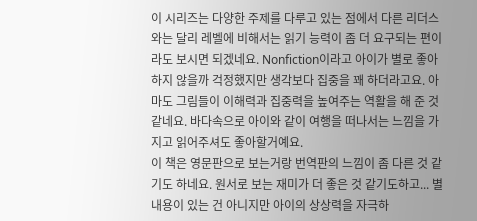이 시리즈는 다양한 주제를 다루고 있는 점에서 다른 리더스와는 달리 레벨에 비해서는 읽기 능력이 좀 더 요구되는 편이라도 보시면 되겠네요. Nonfiction이라고 아이가 별로 좋아하지 않을까 걱정했지만 생각보다 집중을 꽤 하더라고요. 아마도 그림들이 이해력과 집중력을 높여주는 역활을 해 준 것 같네요. 바다속으로 아이와 같이 여행을 떠나서는 느낌을 가지고 읽어주셔도 좋아할거예요.
이 책은 영문판으로 보는거랑 번역판의 느낌이 좀 다른 것 같기도 하네요. 원서로 보는 재미가 더 좋은 것 같기도하고... 별 내용이 있는 건 아니지만 아이의 상상력을 자극하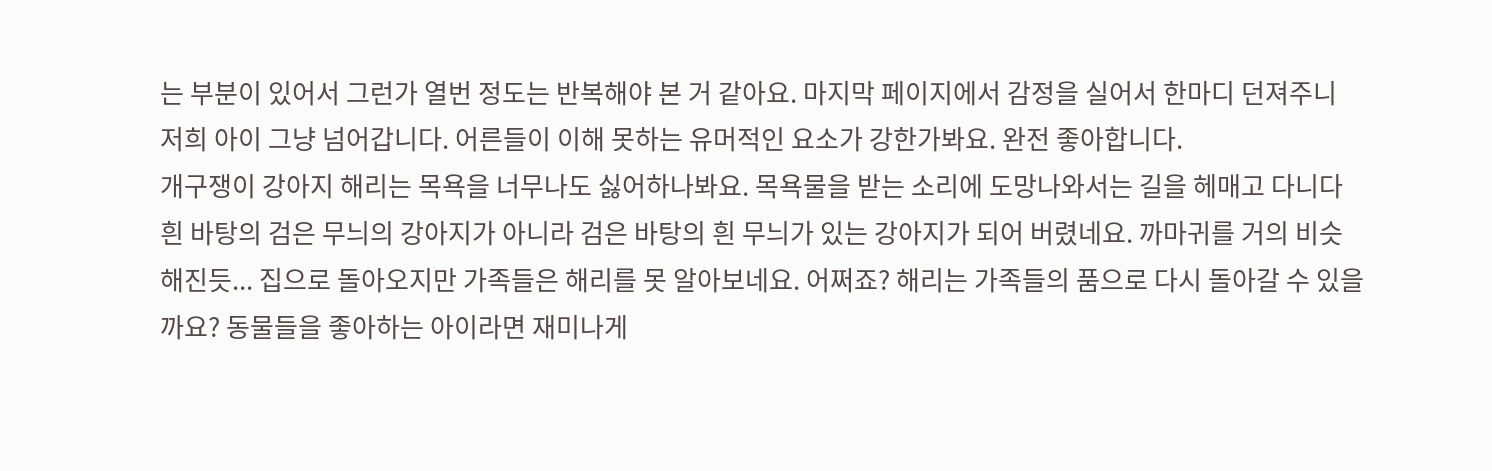는 부분이 있어서 그런가 열번 정도는 반복해야 본 거 같아요. 마지막 페이지에서 감정을 실어서 한마디 던져주니 저희 아이 그냥 넘어갑니다. 어른들이 이해 못하는 유머적인 요소가 강한가봐요. 완전 좋아합니다.
개구쟁이 강아지 해리는 목욕을 너무나도 싫어하나봐요. 목욕물을 받는 소리에 도망나와서는 길을 헤매고 다니다 흰 바탕의 검은 무늬의 강아지가 아니라 검은 바탕의 흰 무늬가 있는 강아지가 되어 버렸네요. 까마귀를 거의 비슷해진듯... 집으로 돌아오지만 가족들은 해리를 못 알아보네요. 어쩌죠? 해리는 가족들의 품으로 다시 돌아갈 수 있을까요? 동물들을 좋아하는 아이라면 재미나게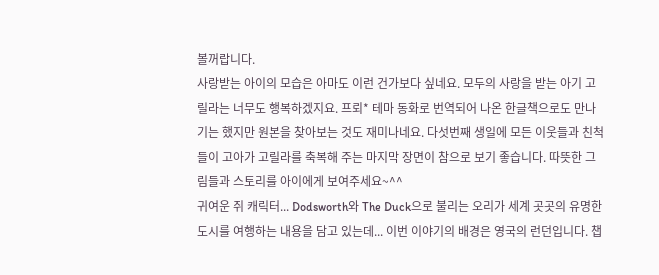볼꺼랍니다.
사랑받는 아이의 모습은 아마도 이런 건가보다 싶네요. 모두의 사랑을 받는 아기 고릴라는 너무도 행복하겠지요. 프뢰* 테마 동화로 번역되어 나온 한글책으로도 만나기는 했지만 원본을 찾아보는 것도 재미나네요. 다섯번째 생일에 모든 이웃들과 친척들이 고아가 고릴라를 축복해 주는 마지막 장면이 참으로 보기 좋습니다. 따뜻한 그림들과 스토리를 아이에게 보여주세요~^^
귀여운 쥐 캐릭터... Dodsworth와 The Duck으로 불리는 오리가 세계 곳곳의 유명한 도시를 여행하는 내용을 담고 있는데... 이번 이야기의 배경은 영국의 런던입니다. 챕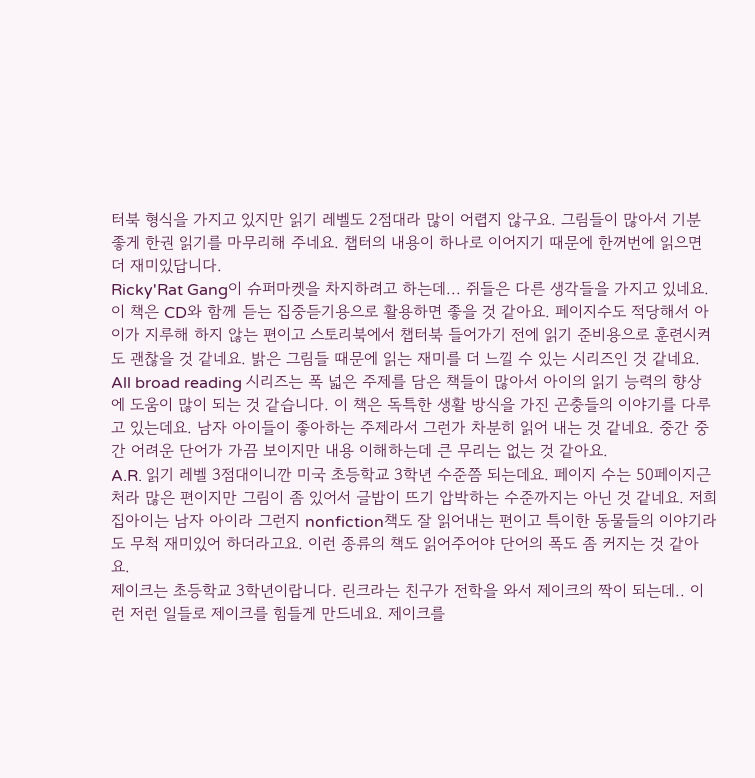터북 형식을 가지고 있지만 읽기 레벨도 2점대라 많이 어렵지 않구요. 그림들이 많아서 기분 좋게 한권 읽기를 마무리해 주네요. 챕터의 내용이 하나로 이어지기 때문에 한꺼번에 읽으면 더 재미있답니다.
Ricky'Rat Gang이 슈퍼마켓을 차지하려고 하는데... 쥐들은 다른 생각들을 가지고 있네요.
이 책은 CD와 함께 듣는 집중듣기용으로 활용하면 좋을 것 같아요. 페이지수도 적당해서 아이가 지루해 하지 않는 편이고 스토리북에서 챕터북 들어가기 전에 읽기 준비용으로 훈련시켜도 괜찮을 것 같네요. 밝은 그림들 때문에 읽는 재미를 더 느낄 수 있는 시리즈인 것 같네요.
All broad reading 시리즈는 폭 넓은 주제를 담은 책들이 많아서 아이의 읽기 능력의 향상에 도움이 많이 되는 것 같습니다. 이 책은 독특한 생활 방식을 가진 곤충들의 이야기를 다루고 있는데요. 남자 아이들이 좋아하는 주제라서 그런가 차분히 읽어 내는 것 같네요. 중간 중간 어려운 단어가 가끔 보이지만 내용 이해하는데 큰 무리는 없는 것 같아요.
A.R. 읽기 레벨 3점대이니깐 미국 초등학교 3학년 수준쯤 되는데요. 페이지 수는 50페이지근처라 많은 편이지만 그림이 좀 있어서 글밥이 뜨기 압박하는 수준까지는 아닌 것 같네요. 저희 집아이는 남자 아이라 그런지 nonfiction책도 잘 읽어내는 편이고 특이한 동물들의 이야기라도 무척 재미있어 하더라고요. 이런 종류의 책도 읽어주어야 단어의 폭도 좀 커지는 것 같아요.
제이크는 초등학교 3학년이랍니다. 린크라는 친구가 전학을 와서 제이크의 짝이 되는데.. 이런 저런 일들로 제이크를 힘들게 만드네요. 제이크를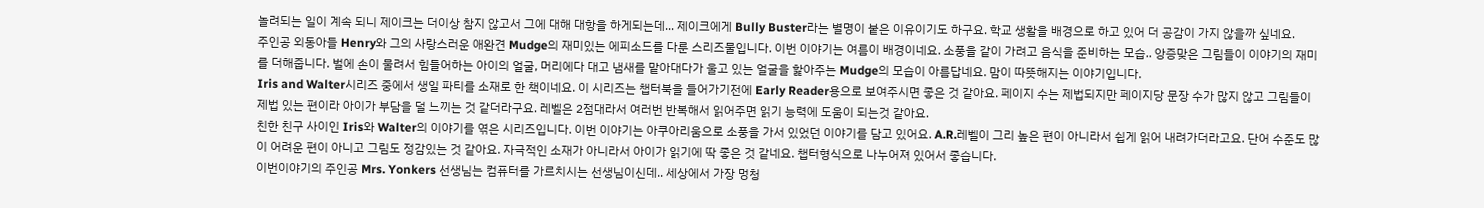놀려되는 일이 계속 되니 제이크는 더이상 참지 않고서 그에 대해 대항을 하게되는데... 제이크에게 Bully Buster라는 별명이 붙은 이유이기도 하구요. 학교 생활을 배경으로 하고 있어 더 공감이 가지 않을까 싶네요.
주인공 외동아들 Henry와 그의 사랑스러운 애완견 Mudge의 재미있는 에피소드를 다룬 스리즈물입니다. 이번 이야기는 여름이 배경이네요. 소풍을 같이 가려고 음식을 준비하는 모습.. 앙증맞은 그림들이 이야기의 재미를 더해줍니다. 벌에 손이 물려서 힘들어하는 아이의 얼굴, 머리에다 대고 냄새를 맡아대다가 울고 있는 얼굴을 핥아주는 Mudge의 모습이 아름답네요. 맘이 따뜻해지는 이야기입니다.
Iris and Walter시리즈 중에서 생일 파티를 소재로 한 책이네요. 이 시리즈는 챕터북을 들어가기전에 Early Reader용으로 보여주시면 좋은 것 같아요. 페이지 수는 제법되지만 페이지당 문장 수가 많지 않고 그림들이 제법 있는 편이라 아이가 부담을 덜 느끼는 것 같더라구요. 레벨은 2점대라서 여러번 반복해서 읽어주면 읽기 능력에 도움이 되는것 같아요.
친한 친구 사이인 Iris와 Walter의 이야기를 엮은 시리즈입니다. 이번 이야기는 아쿠아리움으로 소풍을 가서 있었던 이야기를 담고 있어요. A.R.레벨이 그리 높은 편이 아니라서 쉽게 읽어 내려가더라고요. 단어 수준도 많이 어려운 편이 아니고 그림도 정감있는 것 같아요. 자극적인 소재가 아니라서 아이가 읽기에 딱 좋은 것 같네요. 챕터형식으로 나누어져 있어서 좋습니다.
이번이야기의 주인공 Mrs. Yonkers 선생님는 컴퓨터를 가르치시는 선생님이신데.. 세상에서 가장 멍청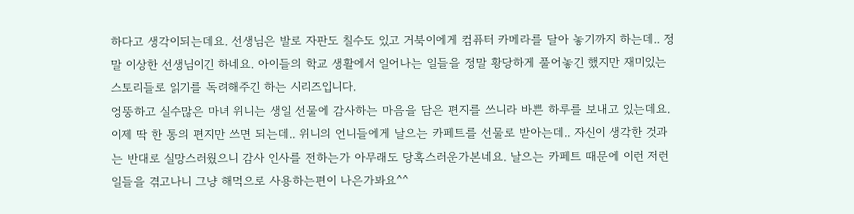하다고 생각이되는데요. 선생님은 발로 자판도 칠수도 있고 거북이에게 컴퓨터 카메라를 달아 놓기까지 하는데.. 정말 이상한 선생님이긴 하네요. 아이들의 학교 생활에서 일어나는 일들을 정말 황당하게 풀어놓긴 했지만 재미있는 스토리들로 읽기를 독려해주긴 하는 시리즈입니다.
엉뚱하고 실수많은 마녀 위니는 생일 선물에 감사하는 마음을 담은 편지를 쓰니라 바쁜 하루를 보내고 있는데요. 이제 딱 한 통의 편지만 쓰면 되는데.. 위니의 언니들에게 날으는 카페트를 선물로 받아는데.. 자신이 생각한 것과는 반대로 실망스러웠으니 감사 인사를 전하는가 아무래도 당혹스러운가본네요. 날으는 카페트 때문에 이런 저런 일들을 겪고나니 그냥 해먹으로 사용하는편이 나은가봐요^^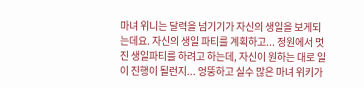마녀 위니는 달력을 넘기기가 자신의 생일을 보게되는데요. 자신의 생일 파티를 계획하고... 정원에서 멋진 생일파티를 하려고 하는데, 자신이 원하는 대로 일이 진행이 될런지... 엉뚱하고 실수 많은 마녀 위키가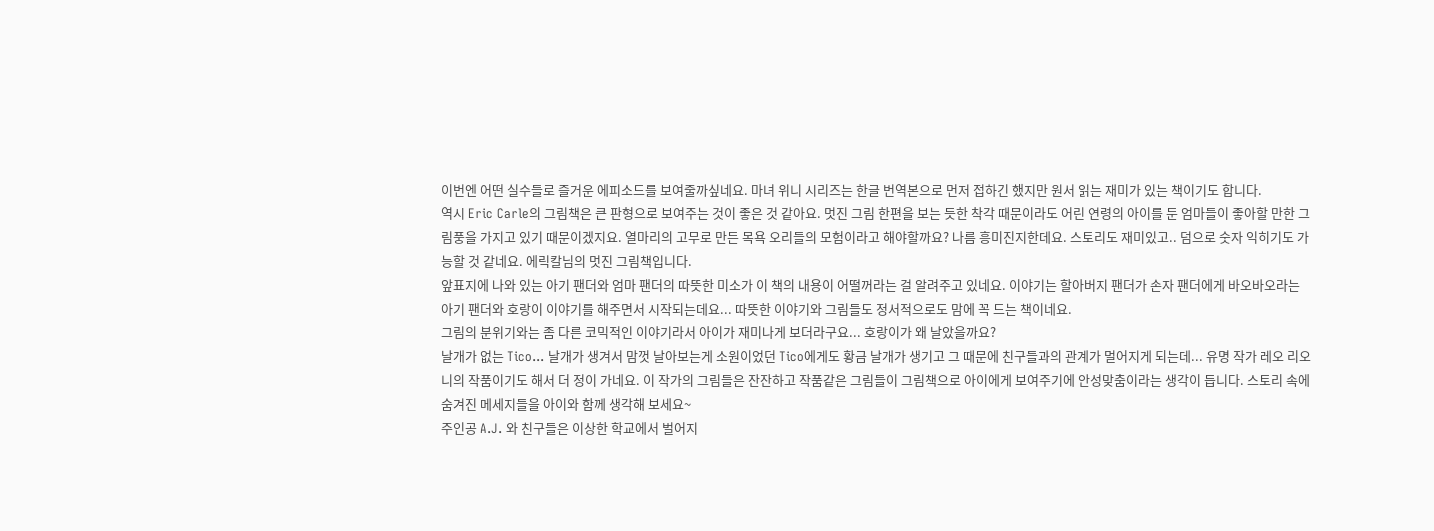이번엔 어떤 실수들로 즐거운 에피소드를 보여줄까싶네요. 마녀 위니 시리즈는 한글 번역본으로 먼저 접하긴 했지만 원서 읽는 재미가 있는 책이기도 합니다.
역시 Eric Carle의 그림책은 큰 판형으로 보여주는 것이 좋은 것 같아요. 멋진 그림 한편을 보는 듯한 착각 때문이라도 어린 연령의 아이를 둔 엄마들이 좋아할 만한 그림풍을 가지고 있기 때문이겠지요. 열마리의 고무로 만든 목욕 오리들의 모험이라고 해야할까요? 나름 흥미진지한데요. 스토리도 재미있고.. 덤으로 숫자 익히기도 가능할 것 같네요. 에릭칼님의 멋진 그림책입니다.
앞표지에 나와 있는 아기 팬더와 엄마 팬더의 따뜻한 미소가 이 책의 내용이 어떨꺼라는 걸 알려주고 있네요. 이야기는 할아버지 팬더가 손자 팬더에게 바오바오라는 아기 팬더와 호랑이 이야기를 해주면서 시작되는데요... 따뜻한 이야기와 그림들도 정서적으로도 맘에 꼭 드는 책이네요.
그림의 분위기와는 좀 다른 코믹적인 이야기라서 아이가 재미나게 보더라구요... 호랑이가 왜 날았을까요?
날개가 없는 Tico... 날개가 생겨서 맘껏 날아보는게 소원이었던 Tico에게도 황금 날개가 생기고 그 때문에 친구들과의 관계가 멀어지게 되는데... 유명 작가 레오 리오니의 작품이기도 해서 더 정이 가네요. 이 작가의 그림들은 잔잔하고 작품같은 그림들이 그림책으로 아이에게 보여주기에 안성맞춤이라는 생각이 듭니다. 스토리 속에 숨겨진 메세지들을 아이와 함께 생각해 보세요~
주인공 A.J. 와 친구들은 이상한 학교에서 벌어지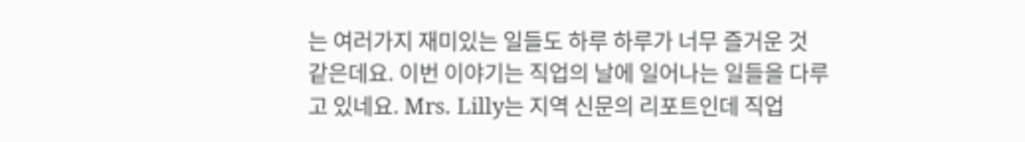는 여러가지 재미있는 일들도 하루 하루가 너무 즐거운 것 같은데요. 이번 이야기는 직업의 날에 일어나는 일들을 다루고 있네요. Mrs. Lilly는 지역 신문의 리포트인데 직업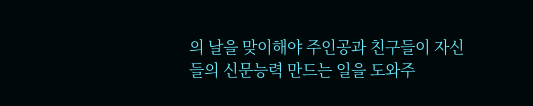의 날을 맞이해야 주인공과 친구들이 자신들의 신문능력 만드는 일을 도와주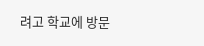려고 학교에 방문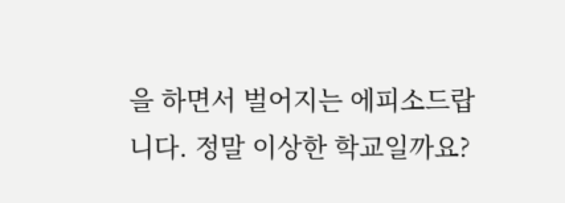을 하면서 벌어지는 에피소드랍니다. 정말 이상한 학교일까요?